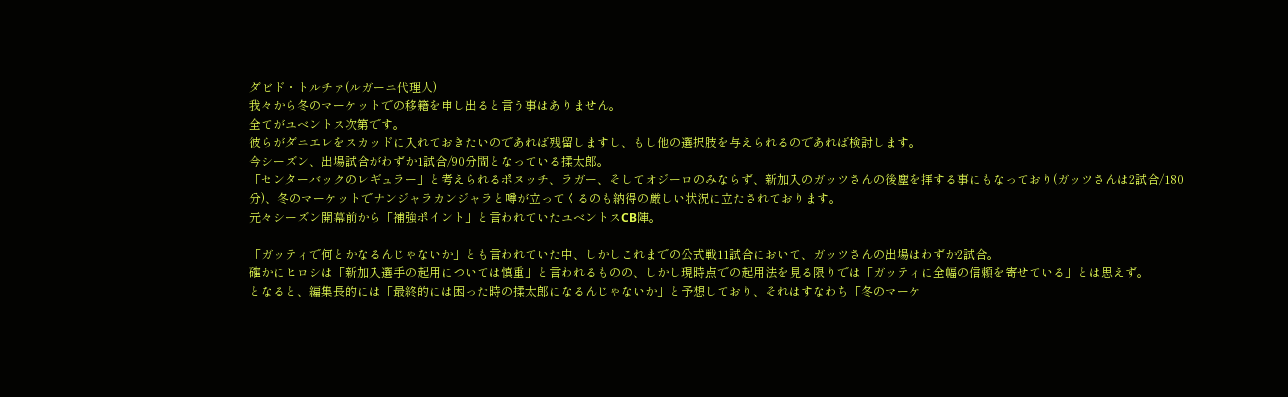ダビド・トルチァ(ルガーニ代理人)
我々から冬のマーケットでの移籍を申し出ると言う事はありません。
全てがユベントス次第です。
彼らがダニエレをスカッドに入れておきたいのであれば残留しますし、もし他の選択肢を与えられるのであれば検討します。
今シーズン、出場試合がわずか1試合/90分間となっている揉太郎。
「センターバックのレギュラー」と考えられるポヌッチ、ラガー、そしてオジーロのみならず、新加入のガッツさんの後塵を拝する事にもなっており(ガッツさんは2試合/180分)、冬のマーケットでナンジャラカンジャラと噂が立ってくるのも納得の厳しい状況に立たされております。
元々シーズン開幕前から「補強ポイント」と言われていたユベントスCB陣。

「ガッティで何とかなるんじゃないか」とも言われていた中、しかしこれまでの公式戦11試合において、ガッツさんの出場はわずか2試合。
確かにヒロシは「新加入選手の起用については慎重」と言われるものの、しかし現時点での起用法を見る限りでは「ガッティに全幅の信頼を寄せている」とは思えず。
となると、編集長的には「最終的には困った時の揉太郎になるんじゃないか」と予想しており、それはすなわち「冬のマーケ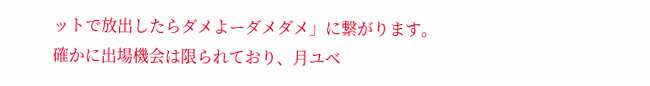ットで放出したらダメよーダメダメ」に繋がります。
確かに出場機会は限られており、月ユベ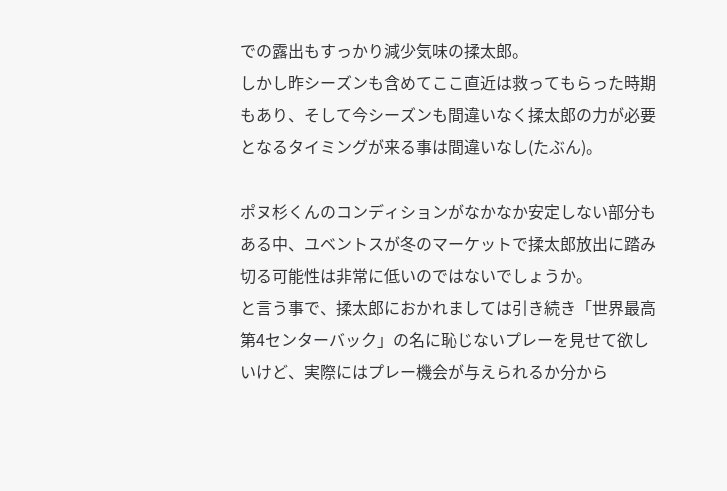での露出もすっかり減少気味の揉太郎。
しかし昨シーズンも含めてここ直近は救ってもらった時期もあり、そして今シーズンも間違いなく揉太郎の力が必要となるタイミングが来る事は間違いなし(たぶん)。

ポヌ杉くんのコンディションがなかなか安定しない部分もある中、ユベントスが冬のマーケットで揉太郎放出に踏み切る可能性は非常に低いのではないでしょうか。
と言う事で、揉太郎におかれましては引き続き「世界最高第4センターバック」の名に恥じないプレーを見せて欲しいけど、実際にはプレー機会が与えられるか分から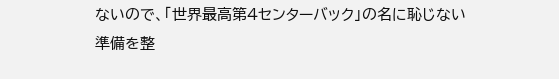ないので、「世界最高第4センターバック」の名に恥じない準備を整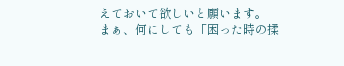えておいて欲しいと願います。
まぁ、何にしても「困った時の揉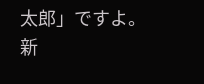太郎」ですよ。
新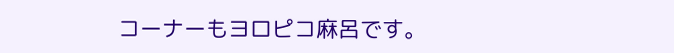コーナーもヨロピコ麻呂です。